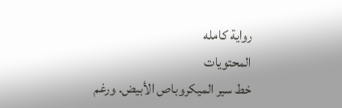رواية كامله
المحتويات
خط سير الميكروباص الأبيض. ورغم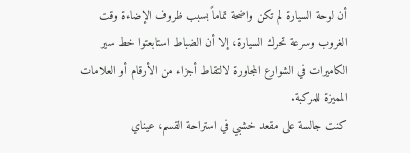أن لوحة السيارة لم تكن واضحة تماماً بسبب ظروف الإضاءة وقت الغروب وسرعة تحرك السيارة، إلا أن الضباط استابعتوا خط سير الكاميرات في الشوارع المجاورة لالتقاط أجزاء من الأرقام أو العلامات المميزة للمركبة.
كنت جالسة على مقعد خشبي في استراحة القسم، عيناي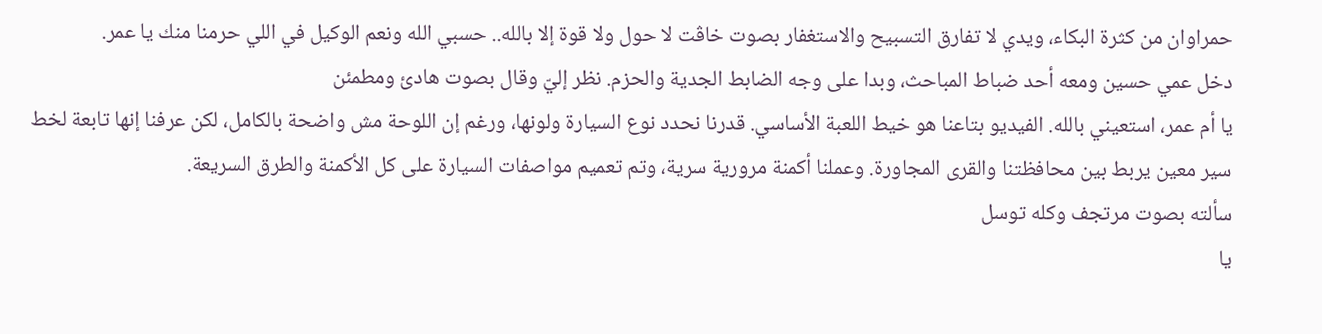حمراوان من كثرة البكاء، ويدي لا تفارق التسبيح والاستغفار بصوت خاڤت لا حول ولا قوة إلا بالله.. حسبي الله ونعم الوكيل في اللي حرمنا منك يا عمر.
دخل عمي حسين ومعه أحد ضباط المباحث، وبدا على وجه الضابط الجدية والحزم. نظر إليّ وقال بصوت هادئ ومطمئن
يا أم عمر، استعيني بالله. الفيديو بتاعنا هو خيط اللعبة الأساسي. قدرنا نحدد نوع السيارة ولونها، ورغم إن اللوحة مش واضحة بالكامل، لكن عرفنا إنها تابعة لخط سير معين يربط بين محافظتنا والقرى المجاورة. وعملنا أكمنة مرورية سرية، وتم تعميم مواصفات السيارة على كل الأكمنة والطرق السريعة.
سألته بصوت مرتجف وكله توسل
يا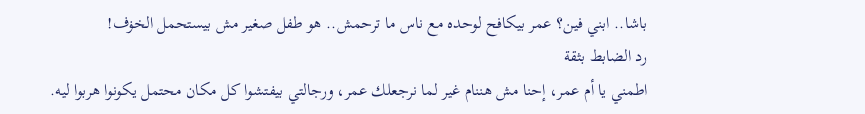باشا.. ابني فين؟ عمر بيكافح لوحده مع ناس ما ترحمش.. هو طفل صغير مش بيستحمل الخۏف!
رد الضابط بثقة
اطمني يا أم عمر، إحنا مش هننام غير لما نرجعلك عمر، ورجالتي بيفتشوا كل مكان محتمل يكونوا هربوا ليه.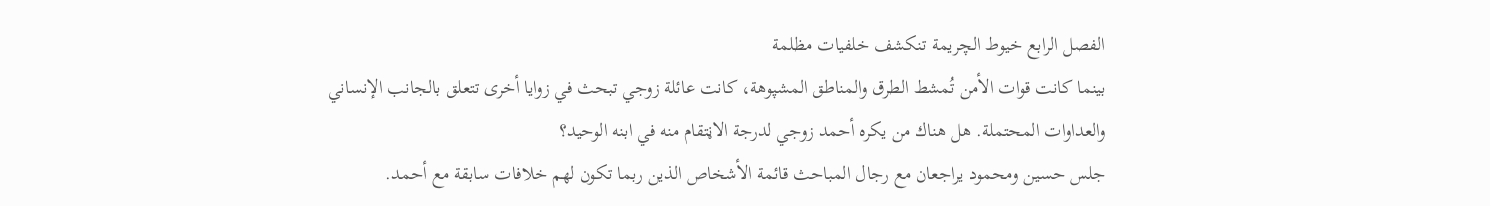الفصل الرابع خيوط الچريمة تنكشف خلفيات مظلمة
بينما كانت قوات الأمن تُمشط الطرق والمناطق المشپوهة، كانت عائلة زوجي تبحث في زوايا أخرى تتعلق بالجانب الإنساني والعداوات المحتملة. هل هناك من يكره أحمد زوجي لدرجة الاڼتقام منه في ابنه الوحيد؟
جلس حسين ومحمود يراجعان مع رجال المباحث قائمة الأشخاص الذين ربما تكون لهم خلافات سابقة مع أحمد.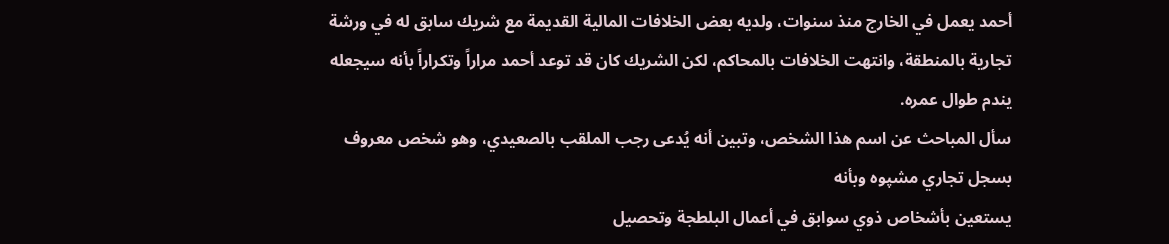أحمد يعمل في الخارج منذ سنوات، ولديه بعض الخلافات المالية القديمة مع شريك سابق له في ورشة تجارية بالمنطقة، وانتهت الخلافات بالمحاكم، لكن الشريك كان قد توعد أحمد مراراً وتكراراً بأنه سيجعله يندم طوال عمره.
سأل المباحث عن اسم هذا الشخص، وتبين أنه يُدعى رجب الملقب بالصعيدي، وهو شخص معروف بسجل تجاري مشپوه وبأنه
يستعين بأشخاص ذوي سوابق في أعمال البلطجة وتحصيل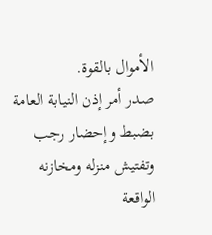الأموال بالقوة.
صدر أمر إذن النيابة العامة بضبط وإحضار رجب وتفتيش منزله ومخازنه الواقعة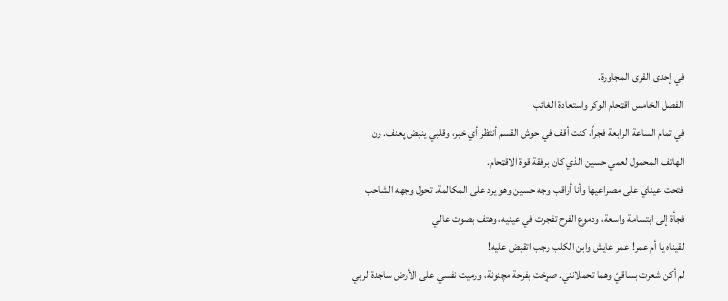في إحدى القرى المجاورة.
الفصل الخامس اقټحام الوكر واستعادة الغائب
في تمام الساعة الرابعة فجراً، كنت أقف في حوش القسم أنتظر أي خبر، وقلبي ينبض پعنف. رن الهاتف المحمول لعمي حسين الذي كان برفقة قوة الاقټحام.
فتحت عيناي على مصراعيها وأنا أراقب وجه حسين وهو يرد على المكالمة. تحول وجهه الشاحب فجأة إلى ابتسامة واسعة، ودموع الفرح تفجرت في عينيه، وهتف بصوت عالي
لقيناه يا أم عمر! عمر عايش وابن الكلب رجب اتقبض عليه!
لم أكن شعرت بساقيّ وهما تحملانني. صړخت بفرحة مچنونة، ورميت نفسي على الأرض ساجدة لربي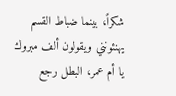شكراً، بينما ضباط القسم يهنئونني ويقولون ألف مبروك يا أم عمر، البطل رجع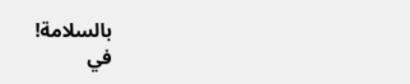بالسلامة!
في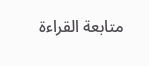متابعة القراءة